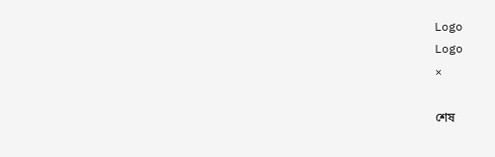Logo
Logo
×

শেষ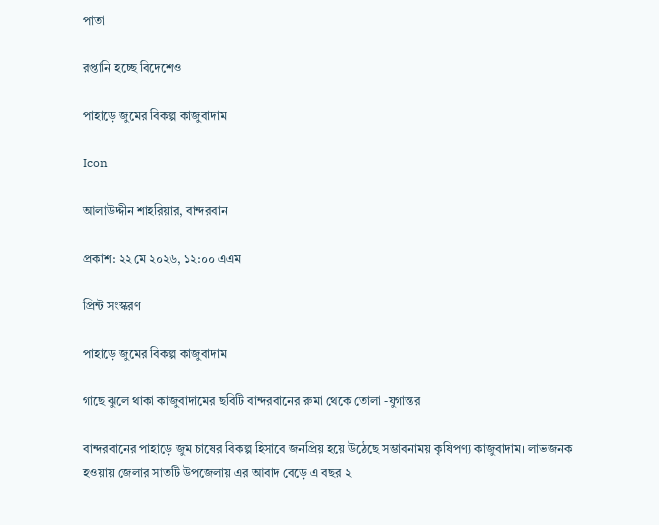পাতা

রপ্তানি হচ্ছে বিদেশেও

পাহাড়ে জুমের বিকল্প কাজুবাদাম

Icon

আলাউদ্দীন শাহরিয়ার, বান্দরবান

প্রকাশ: ২২ মে ২০২৬, ১২:০০ এএম

প্রিন্ট সংস্করণ

পাহাড়ে জুমের বিকল্প কাজুবাদাম

গাছে ঝুলে থাকা কাজুবাদামের ছবিটি বান্দরবানের রুমা থেকে তোলা -যুগান্তর

বান্দরবানের পাহাড়ে জুম চাষের বিকল্প হিসাবে জনপ্রিয় হয়ে উঠেছে সম্ভাবনাময় কৃষিপণ্য কাজুবাদাম। লাভজনক হওয়ায় জেলার সাতটি উপজেলায় এর আবাদ বেড়ে এ বছর ২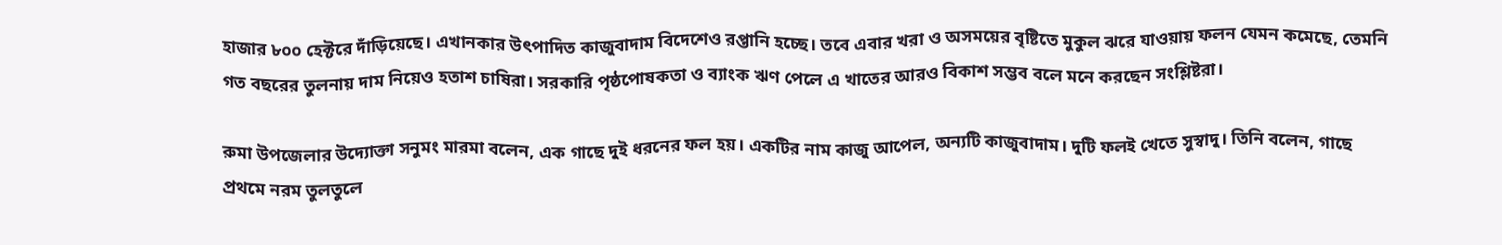হাজার ৮০০ হেক্টরে দাঁড়িয়েছে। এখানকার উৎপাদিত কাজুবাদাম বিদেশেও রপ্তানি হচ্ছে। তবে এবার খরা ও অসময়ের বৃষ্টিতে মুকুল ঝরে যাওয়ায় ফলন যেমন কমেছে, তেমনি গত বছরের তুলনায় দাম নিয়েও হতাশ চাষিরা। সরকারি পৃষ্ঠপোষকতা ও ব্যাংক ঋণ পেলে এ খাতের আরও বিকাশ সম্ভব বলে মনে করছেন সংশ্লিষ্টরা।

রুমা উপজেলার উদ্যোক্তা সনুমং মারমা বলেন, এক গাছে দুই ধরনের ফল হয়। একটির নাম কাজু আপেল, অন্যটি কাজুবাদাম। দুটি ফলই খেতে সুস্বাদু। তিনি বলেন, গাছে প্রথমে নরম তুলতুলে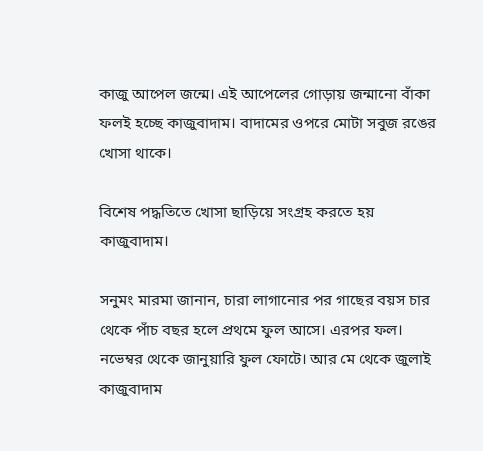কাজু আপেল জন্মে। এই আপেলের গোড়ায় জন্মানো বাঁকা ফলই হচ্ছে কাজুবাদাম। বাদামের ওপরে মোটা সবুজ রঙের খোসা থাকে।

বিশেষ পদ্ধতিতে খোসা ছাড়িয়ে সংগ্রহ করতে হয় কাজুবাদাম।

সনুমং মারমা জানান, চারা লাগানোর পর গাছের বয়স চার থেকে পাঁচ বছর হলে প্রথমে ফুল আসে। এরপর ফল। নভেম্বর থেকে জানুয়ারি ফুল ফোটে। আর মে থেকে জুলাই কাজুবাদাম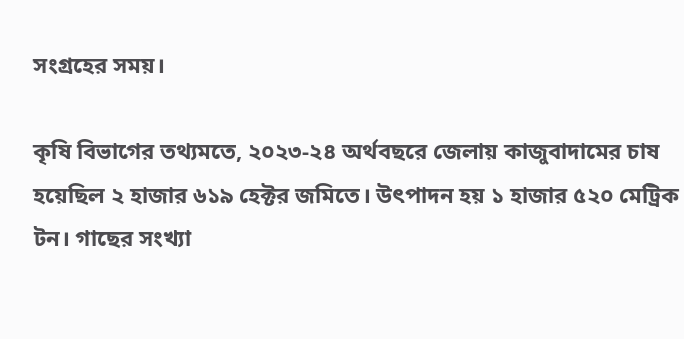সংগ্রহের সময়।

কৃষি বিভাগের তথ্যমতে, ২০২৩-২৪ অর্থবছরে জেলায় কাজুবাদামের চাষ হয়েছিল ২ হাজার ৬১৯ হেক্টর জমিতে। উৎপাদন হয় ১ হাজার ৫২০ মেট্রিক টন। গাছের সংখ্যা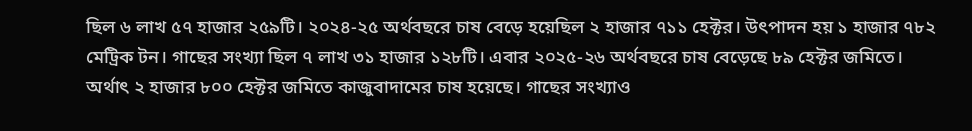ছিল ৬ লাখ ৫৭ হাজার ২৫৯টি। ২০২৪-২৫ অর্থবছরে চাষ বেড়ে হয়েছিল ২ হাজার ৭১১ হেক্টর। উৎপাদন হয় ১ হাজার ৭৮২ মেট্রিক টন। গাছের সংখ্যা ছিল ৭ লাখ ৩১ হাজার ১২৮টি। এবার ২০২৫-২৬ অর্থবছরে চাষ বেড়েছে ৮৯ হেক্টর জমিতে। অর্থাৎ ২ হাজার ৮০০ হেক্টর জমিতে কাজুবাদামের চাষ হয়েছে। গাছের সংখ্যাও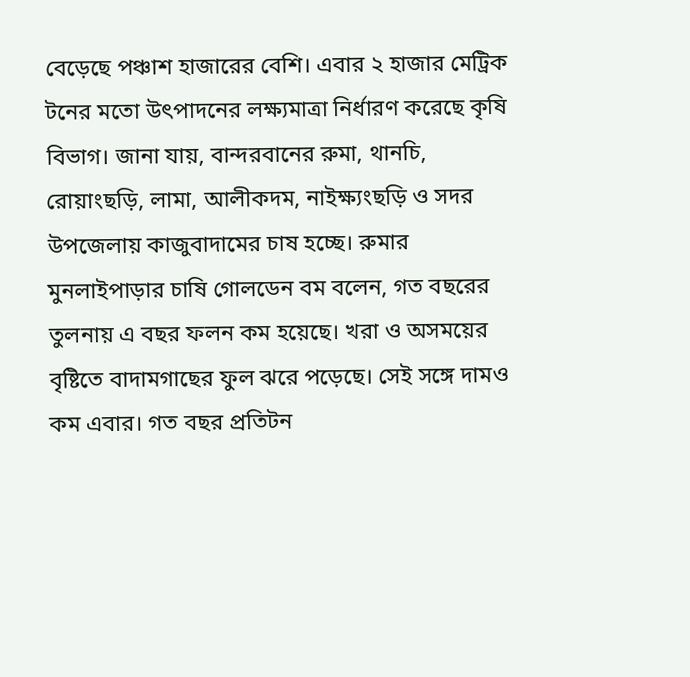বেড়েছে পঞ্চাশ হাজারের বেশি। এবার ২ হাজার মেট্রিক টনের মতো উৎপাদনের লক্ষ্যমাত্রা নির্ধারণ করেছে কৃষি বিভাগ। জানা যায়, বান্দরবানের রুমা, থানচি, রোয়াংছড়ি, লামা, আলীকদম, নাইক্ষ্যংছড়ি ও সদর উপজেলায় কাজুবাদামের চাষ হচ্ছে। রুমার মুনলাইপাড়ার চাষি গোলডেন বম বলেন, গত বছরের তুলনায় এ বছর ফলন কম হয়েছে। খরা ও অসময়ের বৃষ্টিতে বাদামগাছের ফুল ঝরে পড়েছে। সেই সঙ্গে দামও কম এবার। গত বছর প্রতিটন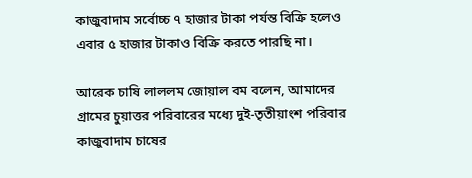কাজুবাদাম সর্বোচ্চ ৭ হাজার টাকা পর্যন্ত বিক্রি হলেও এবার ৫ হাজার টাকাও বিক্রি করতে পারছি না।

আরেক চাষি লাললম জোয়াল বম বলেন, আমাদের গ্রামের চুয়াত্তর পরিবারের মধ্যে দুই-তৃতীয়াংশ পরিবার কাজুবাদাম চাষের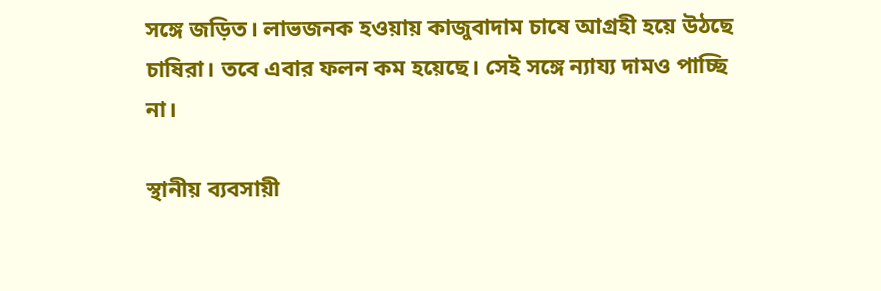সঙ্গে জড়িত। লাভজনক হওয়ায় কাজুবাদাম চাষে আগ্রহী হয়ে উঠছে চাষিরা। তবে এবার ফলন কম হয়েছে। সেই সঙ্গে ন্যায্য দামও পাচ্ছি না।

স্থানীয় ব্যবসায়ী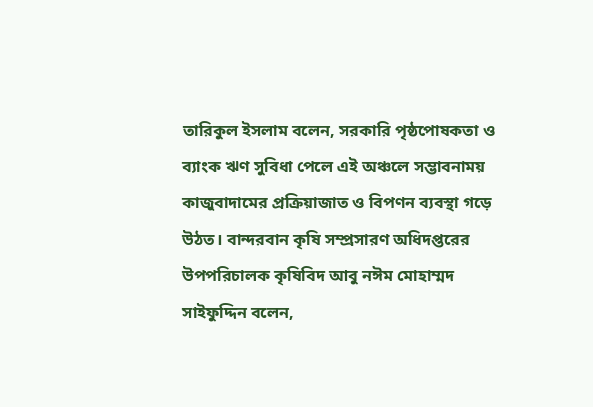তারিকুল ইসলাম বলেন, সরকারি পৃষ্ঠপোষকতা ও ব্যাংক ঋণ সুবিধা পেলে এই অঞ্চলে সম্ভাবনাময় কাজুবাদামের প্রক্রিয়াজাত ও বিপণন ব্যবস্থা গড়ে উঠত। বান্দরবান কৃষি সম্প্রসারণ অধিদপ্তরের উপপরিচালক কৃষিবিদ আবু নঈম মোহাম্মদ সাইফুদ্দিন বলেন,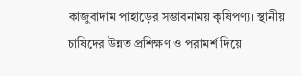কাজুবাদাম পাহাড়ের সম্ভাবনাময় কৃষিপণ্য। স্থানীয় চাষিদের উন্নত প্রশিক্ষণ ও পরামর্শ দিয়ে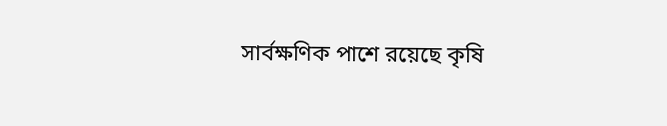সার্বক্ষণিক পাশে রয়েছে কৃষি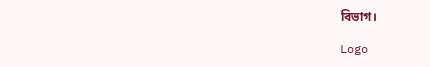বিভাগ।

Logo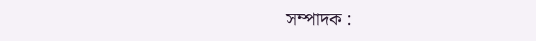সম্পাদক :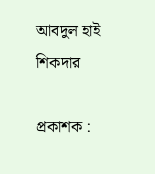আবদুল হাই শিকদার

প্রকাশক :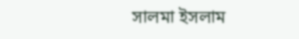সালমা ইসলাম